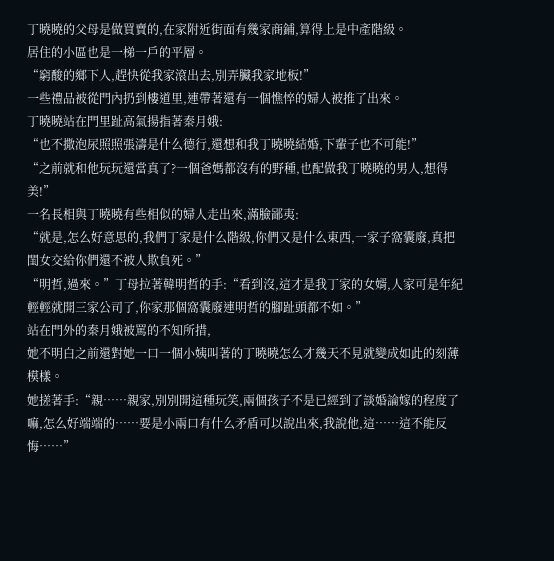丁曉曉的父母是做買賣的,在家附近街面有幾家商鋪,算得上是中產階級。
居住的小區也是一梯一戶的平層。
“窮酸的鄉下人,趕快從我家滾出去,別弄臟我家地板!”
一些禮品被從門內扔到樓道里,連帶著還有一個憔悴的婦人被推了出來。
丁曉曉站在門里趾高氣揚指著秦月娥:
“也不撒泡尿照照張濤是什么德行,還想和我丁曉曉結婚,下輩子也不可能!”
“之前就和他玩玩還當真了?一個爸媽都沒有的野種,也配做我丁曉曉的男人,想得美!”
一名長相與丁曉曉有些相似的婦人走出來,滿臉鄙夷:
“就是,怎么好意思的,我們丁家是什么階級,你們又是什么東西,一家子窩囊廢,真把閨女交給你們還不被人欺負死。”
“明哲,過來。”丁母拉著韓明哲的手:“看到沒,這才是我丁家的女婿,人家可是年紀輕輕就開三家公司了,你家那個窩囊廢連明哲的腳趾頭都不如。”
站在門外的秦月娥被罵的不知所措,
她不明白之前還對她一口一個小姨叫著的丁曉曉怎么才幾天不見就變成如此的刻薄模樣。
她搓著手:“親……親家,別別開這種玩笑,兩個孩子不是已經到了談婚論嫁的程度了嘛,怎么好端端的……要是小兩口有什么矛盾可以說出來,我說他,這……這不能反悔……”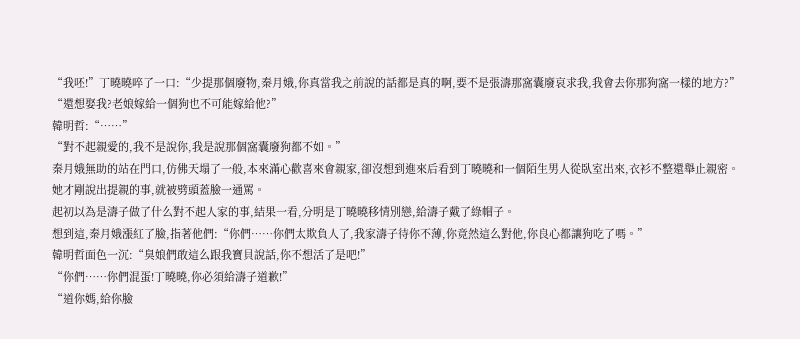“我呸!”丁曉曉啐了一口:“少提那個廢物,秦月娥,你真當我之前說的話都是真的啊,要不是張濤那窩囊廢哀求我,我會去你那狗窩一樣的地方?”
“還想娶我?老娘嫁給一個狗也不可能嫁給他?”
韓明哲:“……”
“對不起親愛的,我不是說你,我是說那個窩囊廢狗都不如。”
秦月娥無助的站在門口,仿佛天塌了一般,本來滿心歡喜來會親家,卻沒想到進來后看到丁曉曉和一個陌生男人從臥室出來,衣衫不整還舉止親密。
她才剛說出提親的事,就被劈頭蓋臉一通罵。
起初以為是濤子做了什么對不起人家的事,結果一看,分明是丁曉曉移情別戀,給濤子戴了綠帽子。
想到這,秦月娥漲紅了臉,指著他們:“你們……你們太欺負人了,我家濤子待你不薄,你竟然這么對他,你良心都讓狗吃了嗎。”
韓明哲面色一沉:“臭娘們敢這么跟我寶貝說話,你不想活了是吧!”
“你們……你們混蛋!丁曉曉,你必須給濤子道歉!”
“道你媽,給你臉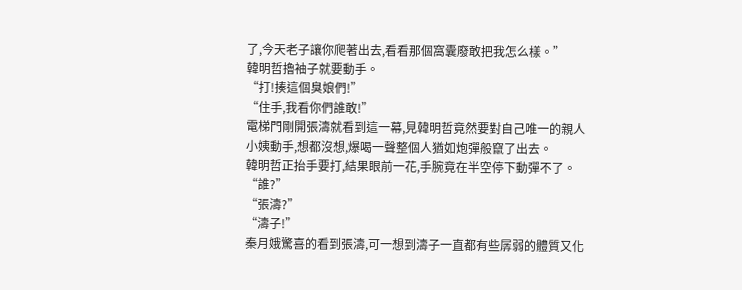了,今天老子讓你爬著出去,看看那個窩囊廢敢把我怎么樣。”
韓明哲擼袖子就要動手。
“打!揍這個臭娘們!”
“住手,我看你們誰敢!”
電梯門剛開張濤就看到這一幕,見韓明哲竟然要對自己唯一的親人小姨動手,想都沒想,爆喝一聲整個人猶如炮彈般竄了出去。
韓明哲正抬手要打,結果眼前一花,手腕竟在半空停下動彈不了。
“誰?”
“張濤?”
“濤子!”
秦月娥驚喜的看到張濤,可一想到濤子一直都有些孱弱的體質又化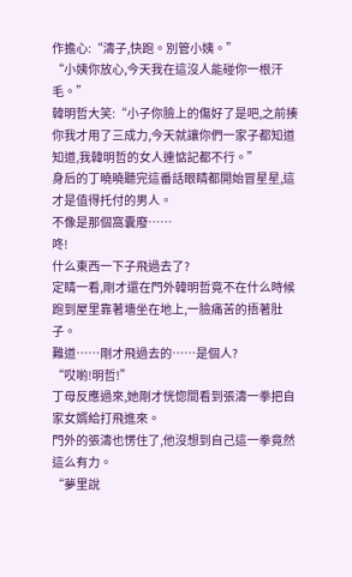作擔心:“濤子,快跑。別管小姨。”
“小姨你放心,今天我在這沒人能碰你一根汗毛。”
韓明哲大笑:“小子你臉上的傷好了是吧,之前揍你我才用了三成力,今天就讓你們一家子都知道知道,我韓明哲的女人連惦記都不行。”
身后的丁曉曉聽完這番話眼睛都開始冒星星,這才是值得托付的男人。
不像是那個窩囊廢……
咚!
什么東西一下子飛過去了?
定睛一看,剛才還在門外韓明哲竟不在什么時候跑到屋里靠著墻坐在地上,一臉痛苦的捂著肚子。
難道……剛才飛過去的……是個人?
“哎喲!明哲!”
丁母反應過來,她剛才恍惚間看到張濤一拳把自家女婿給打飛進來。
門外的張濤也愣住了,他沒想到自己這一拳竟然這么有力。
“夢里說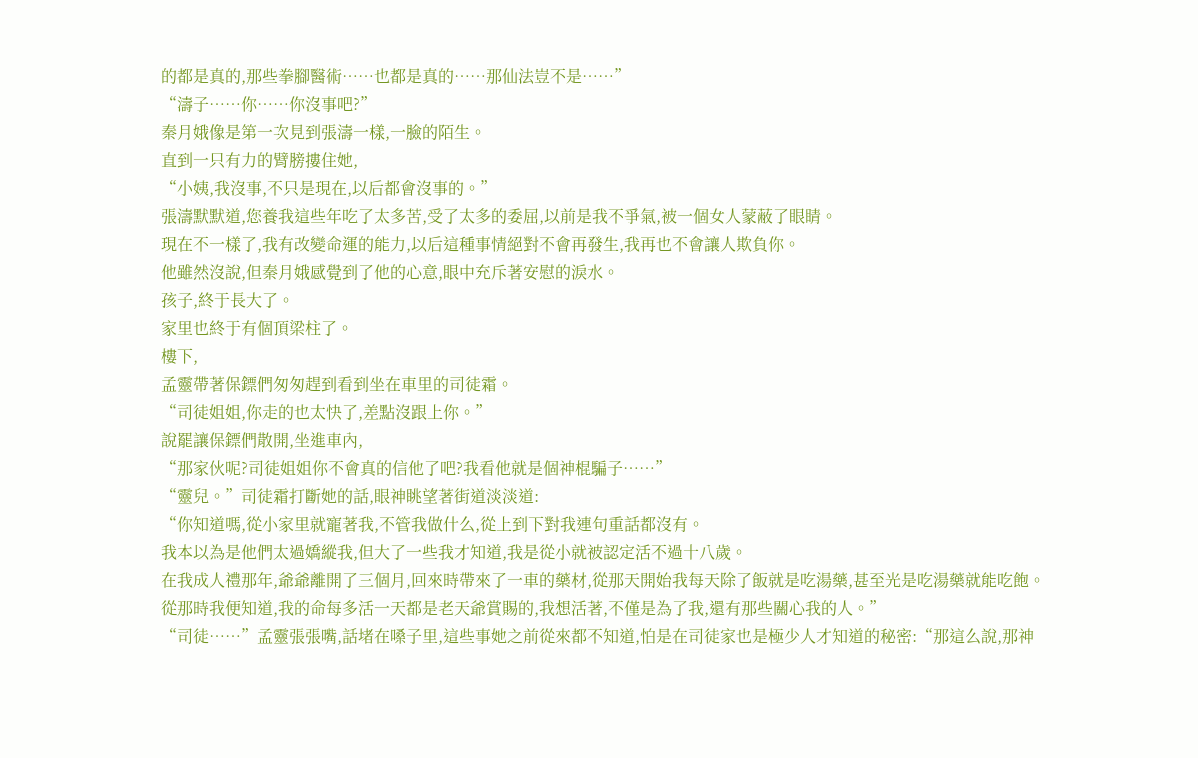的都是真的,那些拳腳醫術……也都是真的……那仙法豈不是……”
“濤子……你……你沒事吧?”
秦月娥像是第一次見到張濤一樣,一臉的陌生。
直到一只有力的臂膀摟住她,
“小姨,我沒事,不只是現在,以后都會沒事的。”
張濤默默道,您養我這些年吃了太多苦,受了太多的委屈,以前是我不爭氣,被一個女人蒙蔽了眼睛。
現在不一樣了,我有改變命運的能力,以后這種事情絕對不會再發生,我再也不會讓人欺負你。
他雖然沒說,但秦月娥感覺到了他的心意,眼中充斥著安慰的淚水。
孩子,終于長大了。
家里也終于有個頂梁柱了。
樓下,
孟靈帶著保鏢們匆匆趕到看到坐在車里的司徒霜。
“司徒姐姐,你走的也太快了,差點沒跟上你。”
說罷讓保鏢們散開,坐進車內,
“那家伙呢?司徒姐姐你不會真的信他了吧?我看他就是個神棍騙子……”
“靈兒。”司徒霜打斷她的話,眼神眺望著街道淡淡道:
“你知道嗎,從小家里就寵著我,不管我做什么,從上到下對我連句重話都沒有。
我本以為是他們太過嬌縱我,但大了一些我才知道,我是從小就被認定活不過十八歲。
在我成人禮那年,爺爺離開了三個月,回來時帶來了一車的藥材,從那天開始我每天除了飯就是吃湯藥,甚至光是吃湯藥就能吃飽。
從那時我便知道,我的命每多活一天都是老天爺賞賜的,我想活著,不僅是為了我,還有那些關心我的人。”
“司徒……”孟靈張張嘴,話堵在嗓子里,這些事她之前從來都不知道,怕是在司徒家也是極少人才知道的秘密:“那這么說,那神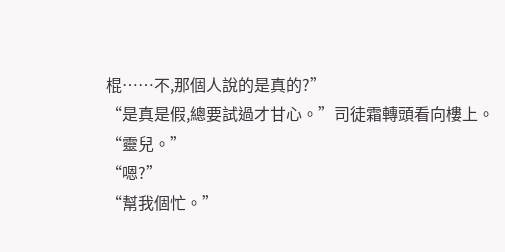棍……不,那個人說的是真的?”
“是真是假,總要試過才甘心。”司徒霜轉頭看向樓上。
“靈兒。”
“嗯?”
“幫我個忙。”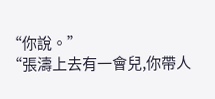“你說。”
“張濤上去有一會兒,你帶人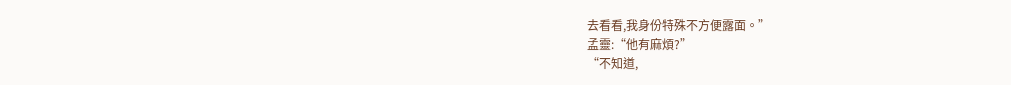去看看,我身份特殊不方便露面。”
孟靈:“他有麻煩?”
“不知道,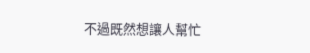不過既然想讓人幫忙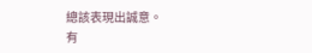總該表現出誠意。
有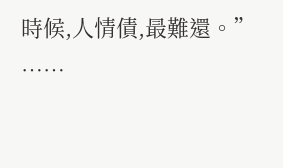時候,人情債,最難還。”
……